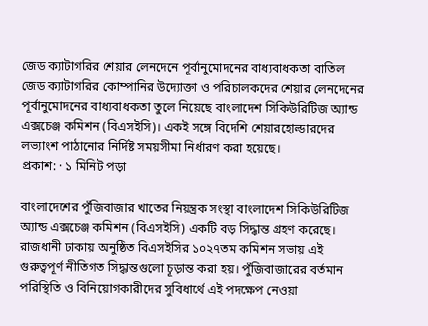জেড ক্যাটাগরির শেয়ার লেনদেনে পূর্বানুমোদনের বাধ্যবাধকতা বাতিল
জেড ক্যাটাগরির কোম্পানির উদ্যোক্তা ও পরিচালকদের শেয়ার লেনদেনের পূর্বানুমোদনের বাধ্যবাধকতা তুলে নিয়েছে বাংলাদেশ সিকিউরিটিজ অ্যান্ড এক্সচেঞ্জ কমিশন (বিএসইসি)। একই সঙ্গে বিদেশি শেয়ারহোল্ডারদের লভ্যাংশ পাঠানোর নির্দিষ্ট সময়সীমা নির্ধারণ করা হয়েছে।
প্রকাশ: · ১ মিনিট পড়া

বাংলাদেশের পুঁজিবাজার খাতের নিয়ন্ত্রক সংস্থা বাংলাদেশ সিকিউরিটিজ অ্যান্ড এক্সচেঞ্জ কমিশন (বিএসইসি) একটি বড় সিদ্ধান্ত গ্রহণ করেছে। রাজধানী ঢাকায় অনুষ্ঠিত বিএসইসির ১০২৭তম কমিশন সভায় এই গুরুত্বপূর্ণ নীতিগত সিদ্ধান্তগুলো চূড়ান্ত করা হয়। পুঁজিবাজারের বর্তমান পরিস্থিতি ও বিনিয়োগকারীদের সুবিধার্থে এই পদক্ষেপ নেওয়া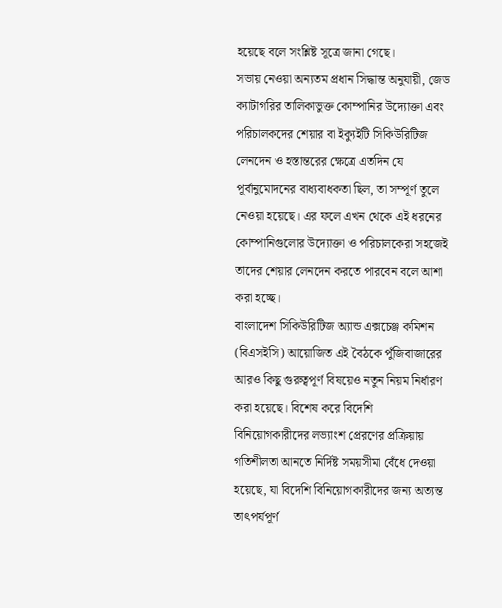হয়েছে বলে সংশ্লিষ্ট সূত্রে জানা গেছে।
সভায় নেওয়া অন্যতম প্রধান সিদ্ধান্ত অনুযায়ী, জেড ক্যাটাগরির তালিকাভুক্ত কোম্পানির উদ্যোক্তা এবং পরিচালকদের শেয়ার বা ইক্যুইটি সিকিউরিটিজ লেনদেন ও হস্তান্তরের ক্ষেত্রে এতদিন যে পূর্বানুমোদনের বাধ্যবাধকতা ছিল, তা সম্পূর্ণ তুলে নেওয়া হয়েছে। এর ফলে এখন থেকে এই ধরনের কোম্পানিগুলোর উদ্যোক্তা ও পরিচালকেরা সহজেই তাদের শেয়ার লেনদেন করতে পারবেন বলে আশা করা হচ্ছে।
বাংলাদেশ সিকিউরিটিজ অ্যান্ড এক্সচেঞ্জ কমিশন (বিএসইসি) আয়োজিত এই বৈঠকে পুঁজিবাজারের আরও কিছু গুরুত্বপূর্ণ বিষয়েও নতুন নিয়ম নির্ধারণ করা হয়েছে। বিশেষ করে বিদেশি বিনিয়োগকারীদের লভ্যাংশ প্রেরণের প্রক্রিয়ায় গতিশীলতা আনতে নির্দিষ্ট সময়সীমা বেঁধে দেওয়া হয়েছে, যা বিদেশি বিনিয়োগকারীদের জন্য অত্যন্ত তাৎপর্যপূর্ণ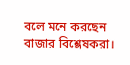বলে মনে করছেন বাজার বিশ্লেষকরা।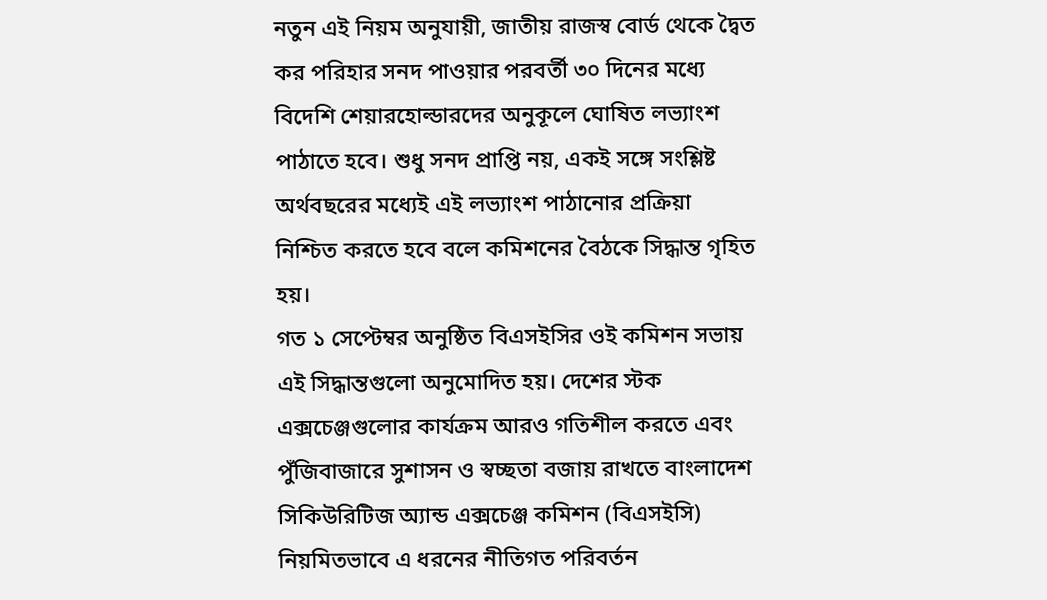নতুন এই নিয়ম অনুযায়ী, জাতীয় রাজস্ব বোর্ড থেকে দ্বৈত কর পরিহার সনদ পাওয়ার পরবর্তী ৩০ দিনের মধ্যে বিদেশি শেয়ারহোল্ডারদের অনুকূলে ঘোষিত লভ্যাংশ পাঠাতে হবে। শুধু সনদ প্রাপ্তি নয়, একই সঙ্গে সংশ্লিষ্ট অর্থবছরের মধ্যেই এই লভ্যাংশ পাঠানোর প্রক্রিয়া নিশ্চিত করতে হবে বলে কমিশনের বৈঠকে সিদ্ধান্ত গৃহিত হয়।
গত ১ সেপ্টেম্বর অনুষ্ঠিত বিএসইসির ওই কমিশন সভায় এই সিদ্ধান্তগুলো অনুমোদিত হয়। দেশের স্টক এক্সচেঞ্জগুলোর কার্যক্রম আরও গতিশীল করতে এবং পুঁজিবাজারে সুশাসন ও স্বচ্ছতা বজায় রাখতে বাংলাদেশ সিকিউরিটিজ অ্যান্ড এক্সচেঞ্জ কমিশন (বিএসইসি) নিয়মিতভাবে এ ধরনের নীতিগত পরিবর্তন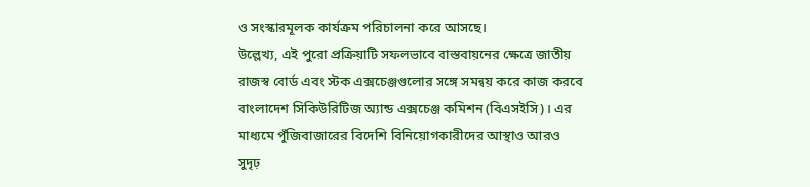ও সংস্কারমূলক কার্যক্রম পরিচালনা করে আসছে।
উল্লেখ্য, এই পুরো প্রক্রিয়াটি সফলভাবে বাস্তবায়নের ক্ষেত্রে জাতীয় রাজস্ব বোর্ড এবং স্টক এক্সচেঞ্জগুলোর সঙ্গে সমন্বয় করে কাজ করবে বাংলাদেশ সিকিউরিটিজ অ্যান্ড এক্সচেঞ্জ কমিশন (বিএসইসি)। এর মাধ্যমে পুঁজিবাজারের বিদেশি বিনিয়োগকারীদের আস্থাও আরও সুদৃঢ়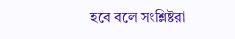হবে বলে সংশ্লিষ্টরা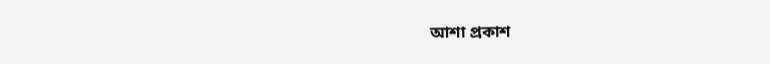আশা প্রকাশ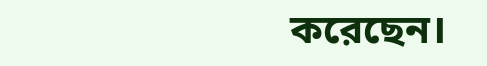করেছেন।